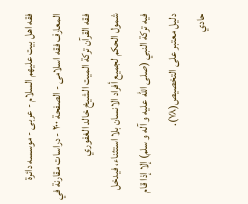فقه اهل بیت علیهم السلام - عربی - موسسه دائرة المعارف فقه اسلامی - الصفحة ٢٠٠ - دراسات مقارنة في فقه القرآن تركة الميت الشيخ خالد الغفوري
شمول الحكم لجميع أفراد الانسان بلا استثناء، فيدخل فيه تركة النبي (صلى الله عليه و آله و سلم) إلا إذا قام دليل معتبر على التخصيص(٧٨).
حادي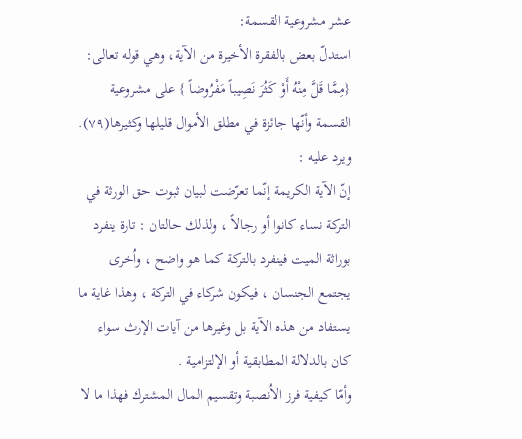عشر مشروعية القسمة:
استدلّ بعض بالفقرة الأخيرة من الآية، وهي قوله تعالى: {مِمَّا قَلَّ مِنْهُ أَوْ كَثُرَ نَصِيباً مَفْرُوضاً } على مشروعية القسمة وأنّها جائزة في مطلق الأموال قليلها وكثيرها(٧٩).
ويرد عليه :
إنّ الآية الكريمة إنّما تعرّضت لبيان ثبوت حق الورثة في التركة نساء كانوا أو رجالاً ، ولذلك حالتان : تارة ينفرد بوراثة الميت فينفرد بالتركة كما هو واضح ، واُخرى يجتمع الجنسان ، فيكون شركاء في التركة ، وهذا غاية ما يستفاد من هذه الآية بل وغيرها من آيات الإرث سواء كان بالدلالة المطابقية أو الإلتزامية .
وأمّا كيفية فرز الاُنصبة وتقسيم المال المشترك فهذا ما لا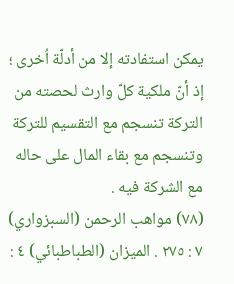يمكن استفادته إلا من أدلّة اُخرى ؛ إذ أنّ ملكية كلّ وارث لحصته من التركة تنسجم مع التقسيم للتركة وتنسجم مع بقاء المال على حاله مع الشركة فيه .
(٧٨) مواهب الرحمن (السبزواري) ٧ : ٢٧٥ . الميزان (الطباطبائي) ٤ :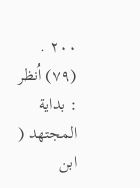٢٠٠ .
(٧٩) اُنظر : بداية المجتهد ( ابن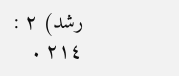رشد) ٢ : ٢١٤ .